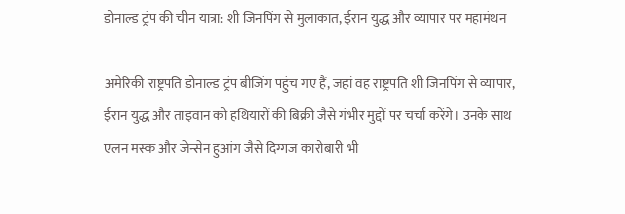डोनाल्ड ट्रंप की चीन यात्रा: शी जिनपिंग से मुलाकात, ईरान युद्ध और व्यापार पर महामंथन

अमेरिकी राष्ट्रपति डोनाल्ड ट्रंप बीजिंग पहुंच गए हैं, जहां वह राष्ट्रपति शी जिनपिंग से व्यापार, ईरान युद्ध और ताइवान को हथियारों की बिक्री जैसे गंभीर मुद्दों पर चर्चा करेंगे। उनके साथ एलन मस्क और जेन्सेन हुआंग जैसे दिग्गज कारोबारी भी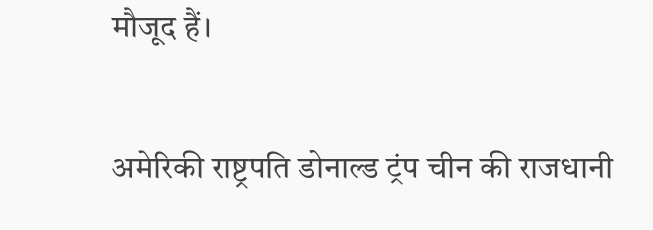मौजूद हैं।

अमेरिकी राष्ट्रपति डोनाल्ड ट्रंप चीन की राजधानी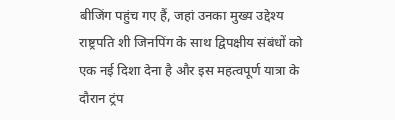बीजिंग पहुंच गए हैं, जहां उनका मुख्य उद्देश्य राष्ट्रपति शी जिनपिंग के साथ द्विपक्षीय संबंधों को एक नई दिशा देना है और इस महत्वपूर्ण यात्रा के दौरान ट्रंप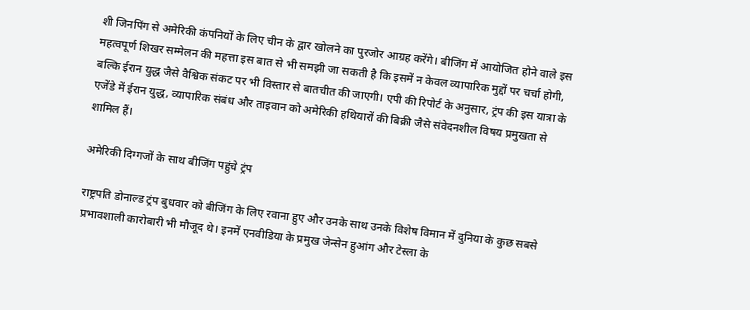शी जिनपिंग से अमेरिकी कंपनियों के लिए चीन के द्वार खोलने का पुरजोर आग्रह करेंगे। बीजिंग में आयोजित होने वाले इस महत्वपूर्ण शिखर सम्मेलन की महत्ता इस बात से भी समझी जा सकती है कि इसमें न केवल व्यापारिक मुद्दों पर चर्चा होगी, बल्कि ईरान युद्ध जैसे वैश्विक संकट पर भी विस्तार से बातचीत की जाएगी। एपी की रिपोर्ट के अनुसार, ट्रंप की इस यात्रा के एजेंडे में ईरान युद्ध, व्यापारिक संबंध और ताइवान को अमेरिकी हथियारों की बिक्री जैसे संवेदनशील विषय प्रमुखता से शामिल हैं।

अमेरिकी दिग्गजों के साथ बीजिंग पहुंचे ट्रंप

राष्ट्रपति डोनाल्ड ट्रंप बुधवार को बीजिंग के लिए रवाना हुए और उनके साथ उनके विशेष विमान में दुनिया के कुछ सबसे प्रभावशाली कारोबारी भी मौजूद थे। इनमें एनवीडिया के प्रमुख जेन्सेन हुआंग और टेस्ला के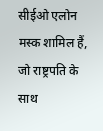सीईओ एलोन मस्क शामिल हैं, जो राष्ट्रपति के साथ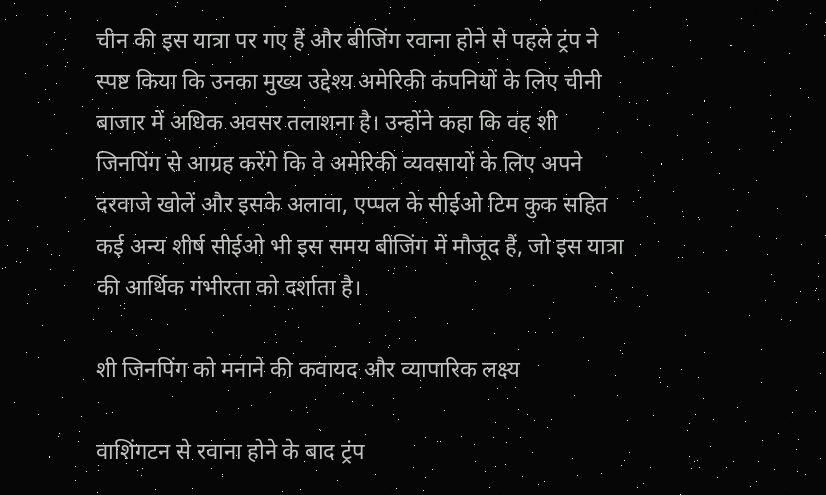चीन की इस यात्रा पर गए हैं और बीजिंग रवाना होने से पहले ट्रंप ने स्पष्ट किया कि उनका मुख्य उद्देश्य अमेरिकी कंपनियों के लिए चीनी बाजार में अधिक अवसर तलाशना है। उन्होंने कहा कि वह शी जिनपिंग से आग्रह करेंगे कि वे अमेरिकी व्यवसायों के लिए अपने दरवाजे खोलें और इसके अलावा, एप्पल के सीईओ टिम कुक सहित कई अन्य शीर्ष सीईओ भी इस समय बीजिंग में मौजूद हैं, जो इस यात्रा की आर्थिक गंभीरता को दर्शाता है।

शी जिनपिंग को मनाने की कवायद और व्यापारिक लक्ष्य

वाशिंगटन से रवाना होने के बाद ट्रंप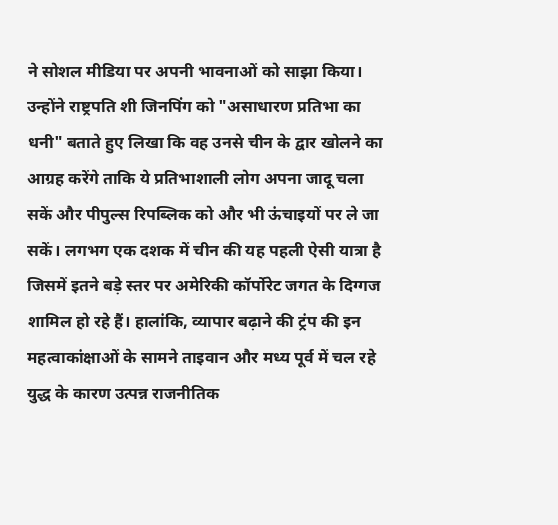ने सोशल मीडिया पर अपनी भावनाओं को साझा किया। उन्होंने राष्ट्रपति शी जिनपिंग को "असाधारण प्रतिभा का धनी" बताते हुए लिखा कि वह उनसे चीन के द्वार खोलने का आग्रह करेंगे ताकि ये प्रतिभाशाली लोग अपना जादू चला सकें और पीपुल्स रिपब्लिक को और भी ऊंचाइयों पर ले जा सकें। लगभग एक दशक में चीन की यह पहली ऐसी यात्रा है जिसमें इतने बड़े स्तर पर अमेरिकी कॉर्पोरेट जगत के दिग्गज शामिल हो रहे हैं। हालांकि, व्यापार बढ़ाने की ट्रंप की इन महत्वाकांक्षाओं के सामने ताइवान और मध्य पूर्व में चल रहे युद्ध के कारण उत्पन्न राजनीतिक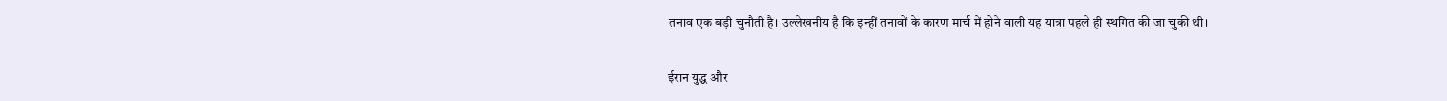तनाव एक बड़ी चुनौती है। उल्लेखनीय है कि इन्हीं तनावों के कारण मार्च में होने वाली यह यात्रा पहले ही स्थगित की जा चुकी थी।

ईरान युद्ध और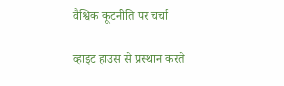वैश्विक कूटनीति पर चर्चा

व्हाइट हाउस से प्रस्थान करते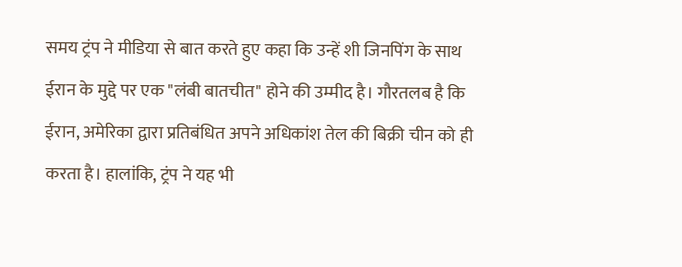समय ट्रंप ने मीडिया से बात करते हुए कहा कि उन्हें शी जिनपिंग के साथ ईरान के मुद्दे पर एक "लंबी बातचीत" होने की उम्मीद है। गौरतलब है कि ईरान, अमेरिका द्वारा प्रतिबंधित अपने अधिकांश तेल की बिक्री चीन को ही करता है। हालांकि, ट्रंप ने यह भी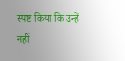स्पष्ट किया कि उन्हें नहीं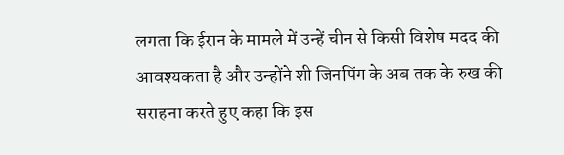लगता कि ईरान के मामले में उन्हें चीन से किसी विशेष मदद की आवश्यकता है और उन्होंने शी जिनपिंग के अब तक के रुख की सराहना करते हुए कहा कि इस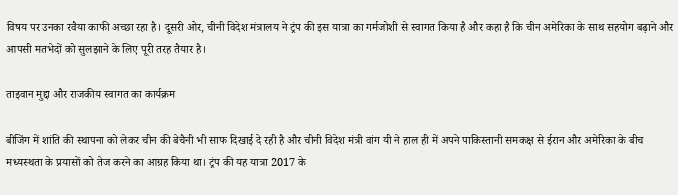विषय पर उनका रवैया काफी अच्छा रहा है। दूसरी ओर, चीनी विदेश मंत्रालय ने ट्रंप की इस यात्रा का गर्मजोशी से स्वागत किया है और कहा है कि चीन अमेरिका के साथ सहयोग बढ़ाने और आपसी मतभेदों को सुलझाने के लिए पूरी तरह तैयार है।

ताइवान मुद्दा और राजकीय स्वागत का कार्यक्रम

बीजिंग में शांति की स्थापना को लेकर चीन की बेचैनी भी साफ दिखाई दे रही है और चीनी विदेश मंत्री वांग यी ने हाल ही में अपने पाकिस्तानी समकक्ष से ईरान और अमेरिका के बीच मध्यस्थता के प्रयासों को तेज करने का आग्रह किया था। ट्रंप की यह यात्रा 2017 के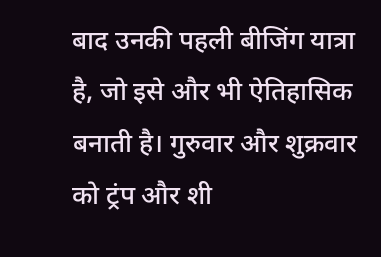बाद उनकी पहली बीजिंग यात्रा है, जो इसे और भी ऐतिहासिक बनाती है। गुरुवार और शुक्रवार को ट्रंप और शी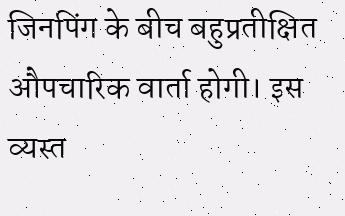जिनपिंग के बीच बहुप्रतीक्षित औपचारिक वार्ता होगी। इस व्यस्त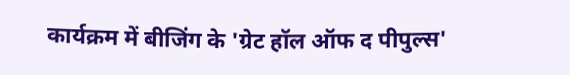कार्यक्रम में बीजिंग के 'ग्रेट हॉल ऑफ द पीपुल्स'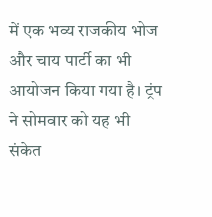में एक भव्य राजकीय भोज और चाय पार्टी का भी आयोजन किया गया है। ट्रंप ने सोमवार को यह भी संकेत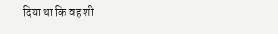दिया था कि वह शी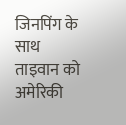जिनपिंग के साथ ताइवान को अमेरिकी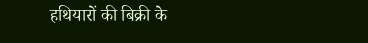हथियारों की बिक्री के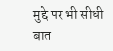मुद्दे पर भी सीधी बात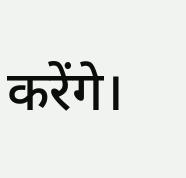करेंगे।